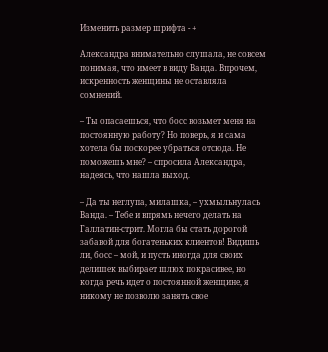Изменить размер шрифта - +

Александра внимательно слушала, не совсем понимая, что имеет в виду Ванда. Впрочем, искренность женщины не оставляла сомнений.

– Ты опасаешься, что босс возьмет меня на постоянную работу? Но поверь, я и сама хотела бы поскорее убраться отсюда. Не поможешь мне? – спросила Александра, надеясь, что нашла выход.

– Да ты неглупа, милашка, – ухмыльнулась Ванда. – Тебе и впрямь нечего делать на Галлатин-стрит. Могла бы стать дорогой забавой для богатеньких клиентов! Видишь ли, босс – мой, и пусть иногда для своих делишек выбирает шлюх покрасивее, но когда речь идет о постоянной женщине, я никому не позволю занять свое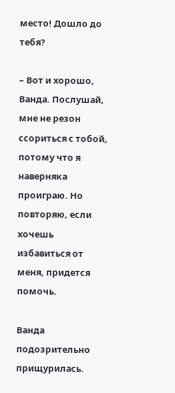место! Дошло до тебя?

– Вот и хорошо, Ванда. Послушай, мне не резон ссориться с тобой, потому что я наверняка проиграю. Но повторяю, если хочешь избавиться от меня, придется помочь.

Ванда подозрительно прищурилась.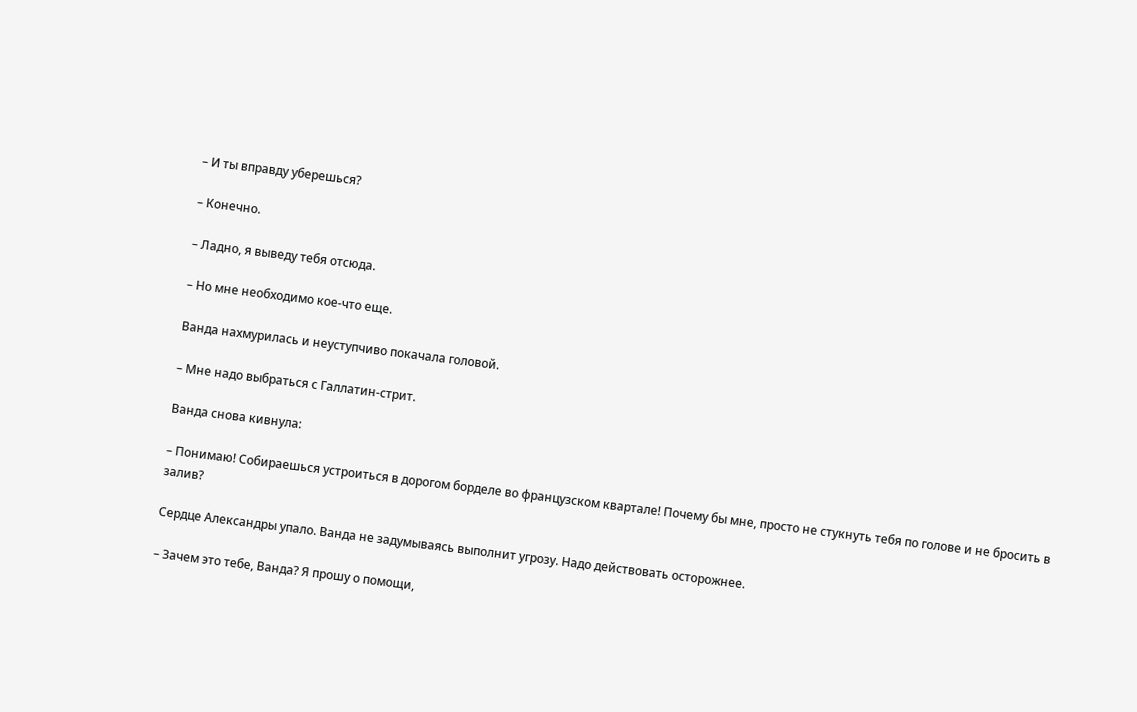– И ты вправду уберешься?

– Конечно.

– Ладно, я выведу тебя отсюда.

– Но мне необходимо кое-что еще.

Ванда нахмурилась и неуступчиво покачала головой.

– Мне надо выбраться с Галлатин-стрит.

Ванда снова кивнула:

– Понимаю! Собираешься устроиться в дорогом борделе во французском квартале! Почему бы мне, просто не стукнуть тебя по голове и не бросить в залив?

Сердце Александры упало. Ванда не задумываясь выполнит угрозу. Надо действовать осторожнее.

– Зачем это тебе, Ванда? Я прошу о помощи,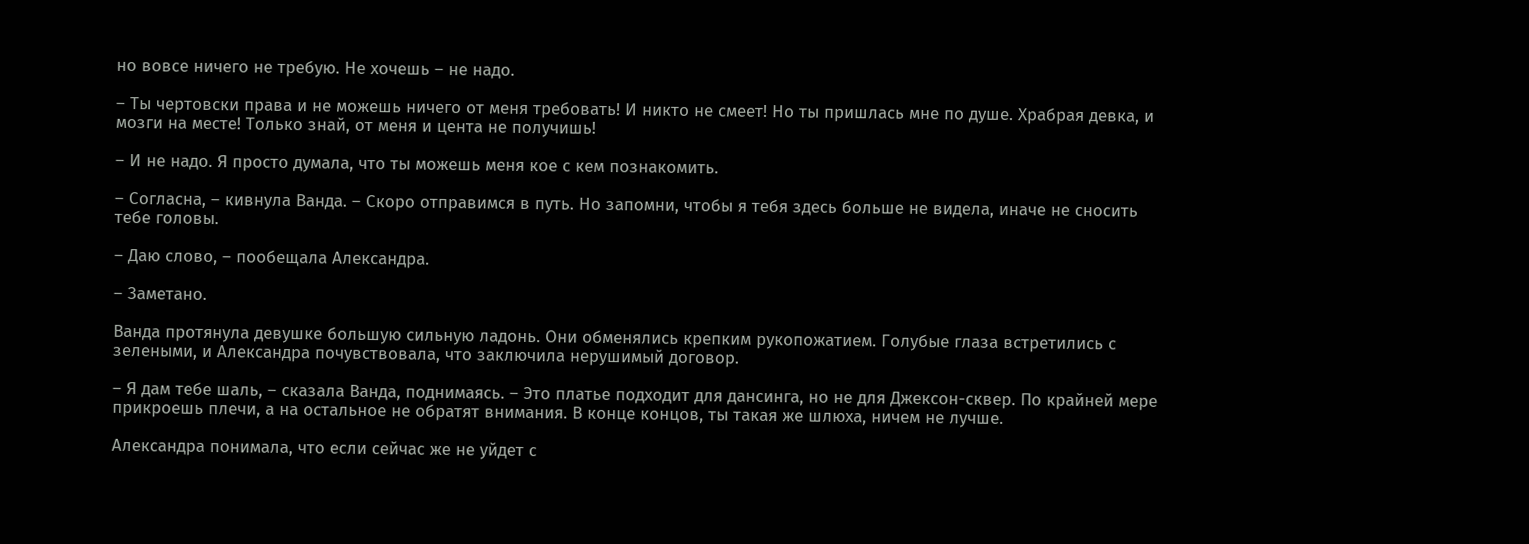но вовсе ничего не требую. Не хочешь – не надо.

– Ты чертовски права и не можешь ничего от меня требовать! И никто не смеет! Но ты пришлась мне по душе. Храбрая девка, и мозги на месте! Только знай, от меня и цента не получишь!

– И не надо. Я просто думала, что ты можешь меня кое с кем познакомить.

– Согласна, – кивнула Ванда. – Скоро отправимся в путь. Но запомни, чтобы я тебя здесь больше не видела, иначе не сносить тебе головы.

– Даю слово, – пообещала Александра.

– Заметано.

Ванда протянула девушке большую сильную ладонь. Они обменялись крепким рукопожатием. Голубые глаза встретились с зелеными, и Александра почувствовала, что заключила нерушимый договор.

– Я дам тебе шаль, – сказала Ванда, поднимаясь. – Это платье подходит для дансинга, но не для Джексон-сквер. По крайней мере прикроешь плечи, а на остальное не обратят внимания. В конце концов, ты такая же шлюха, ничем не лучше.

Александра понимала, что если сейчас же не уйдет с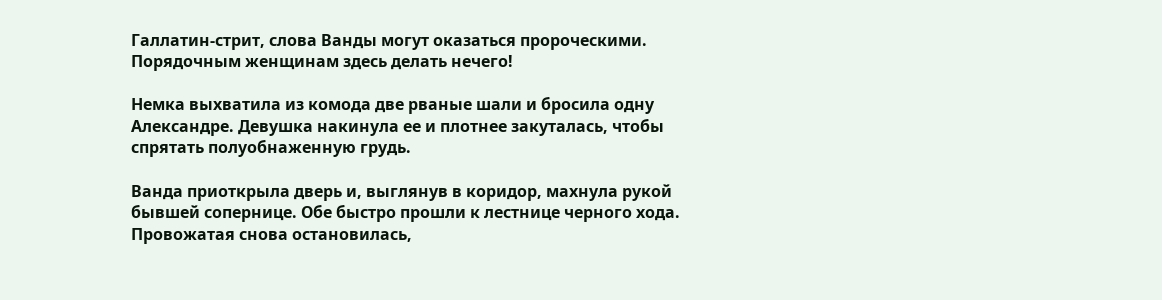Галлатин-стрит, слова Ванды могут оказаться пророческими. Порядочным женщинам здесь делать нечего!

Немка выхватила из комода две рваные шали и бросила одну Александре. Девушка накинула ее и плотнее закуталась, чтобы спрятать полуобнаженную грудь.

Ванда приоткрыла дверь и, выглянув в коридор, махнула рукой бывшей сопернице. Обе быстро прошли к лестнице черного хода. Провожатая снова остановилась,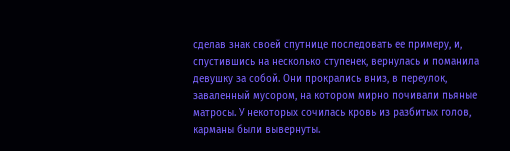сделав знак своей спутнице последовать ее примеру, и, спустившись на несколько ступенек, вернулась и поманила девушку за собой. Они прокрались вниз, в переулок, заваленный мусором, на котором мирно почивали пьяные матросы. У некоторых сочилась кровь из разбитых голов, карманы были вывернуты.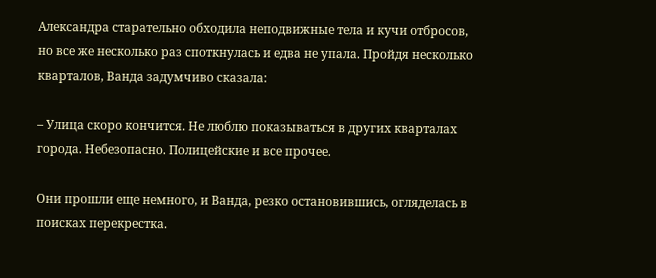Александра старательно обходила неподвижные тела и кучи отбросов, но все же несколько раз споткнулась и едва не упала. Пройдя несколько кварталов, Ванда задумчиво сказала:

– Улица скоро кончится. Не люблю показываться в других кварталах города. Небезопасно. Полицейские и все прочее.

Они прошли еще немного, и Ванда, резко остановившись, огляделась в поисках перекрестка.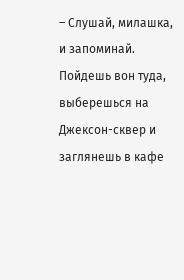– Слушай, милашка, и запоминай. Пойдешь вон туда, выберешься на Джексон-сквер и заглянешь в кафе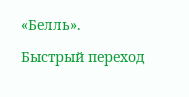«Белль».

Быстрый переход